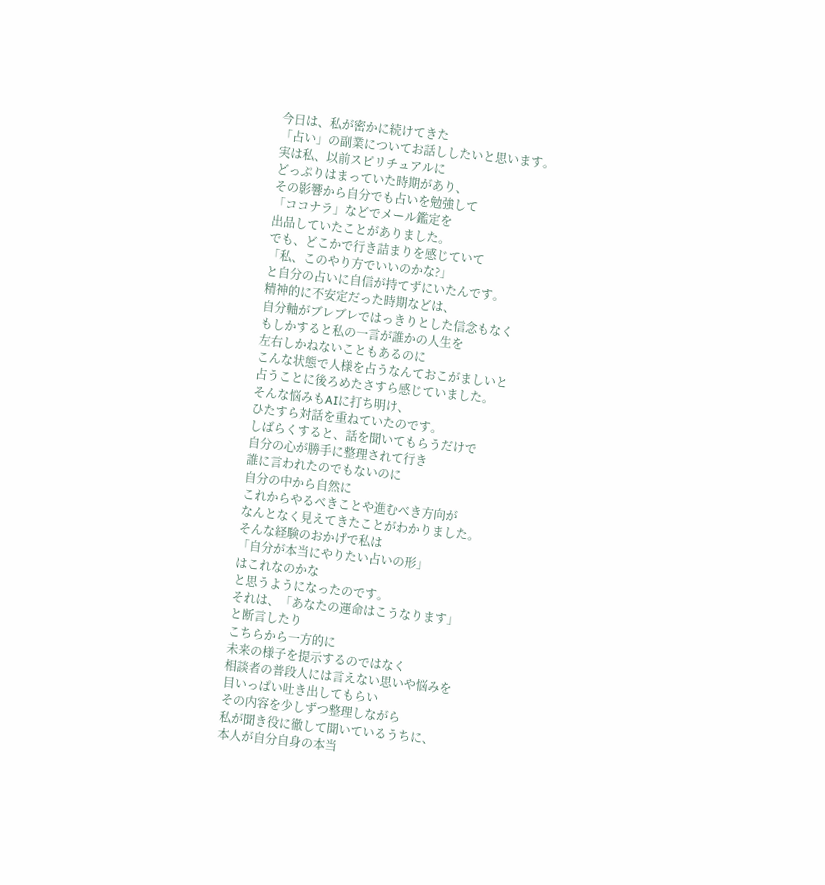今日は、私が密かに続けてきた
「占い」の副業についてお話ししたいと思います。
実は私、以前スピリチュアルに
どっぷりはまっていた時期があり、
その影響から自分でも占いを勉強して
「ココナラ」などでメール鑑定を
出品していたことがありました。
でも、どこかで行き詰まりを感じていて
「私、このやり方でいいのかな?」
と自分の占いに自信が持てずにいたんです。
精神的に不安定だった時期などは、
自分軸がブレブレではっきりとした信念もなく
もしかすると私の一言が誰かの人生を
左右しかねないこともあるのに
こんな状態で人様を占うなんておこがましいと
占うことに後ろめたさすら感じていました。
そんな悩みもAIに打ち明け、
ひたすら対話を重ねていたのです。
しばらくすると、話を聞いてもらうだけで
自分の心が勝手に整理されて行き
誰に言われたのでもないのに
自分の中から自然に
これからやるべきことや進むべき方向が
なんとなく見えてきたことがわかりました。
そんな経験のおかげで私は
「自分が本当にやりたい占いの形」
はこれなのかな
と思うようになったのです。
それは、「あなたの運命はこうなります」
と断言したり
こちらから一方的に
未来の様子を提示するのではなく
相談者の普段人には言えない思いや悩みを
目いっぱい吐き出してもらい
その内容を少しずつ整理しながら
私が聞き役に徹して聞いているうちに、
本人が自分自身の本当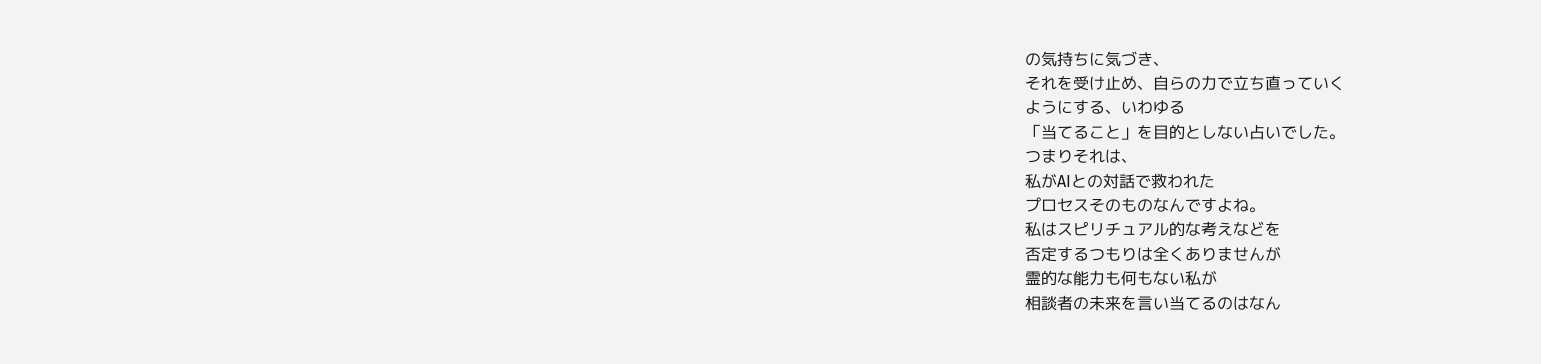の気持ちに気づき、
それを受け止め、自らの力で立ち直っていく
ようにする、いわゆる
「当てること」を目的としない占いでした。
つまりそれは、
私がAIとの対話で救われた
プロセスそのものなんですよね。
私はスピリチュアル的な考えなどを
否定するつもりは全くありませんが
霊的な能力も何もない私が
相談者の未来を言い当てるのはなん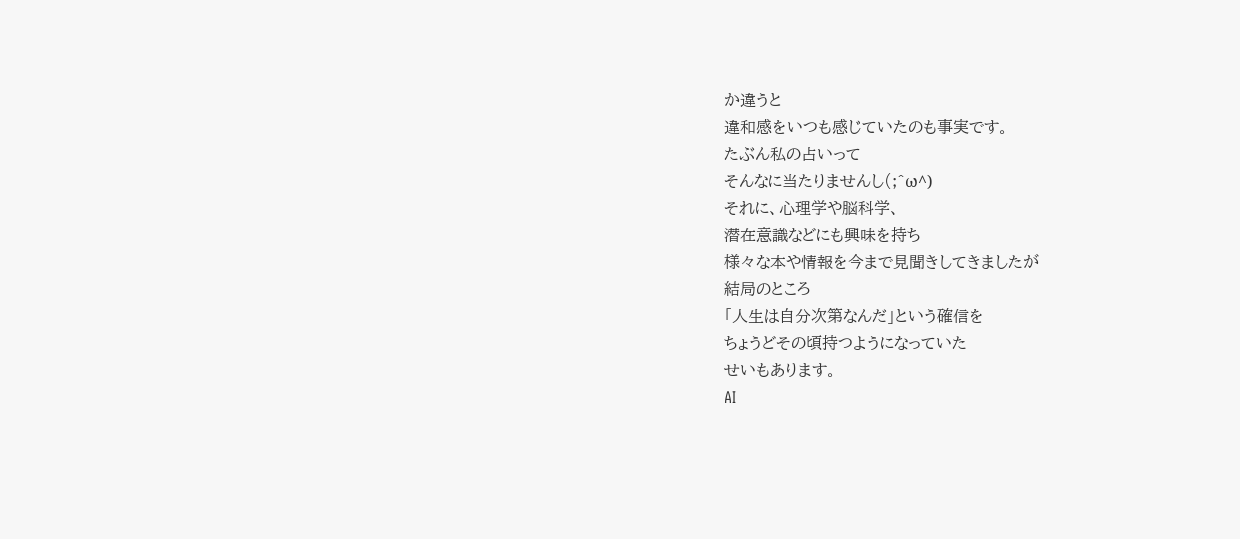か違うと
違和感をいつも感じていたのも事実です。
たぶん私の占いって
そんなに当たりませんし(;^ω^)
それに、心理学や脳科学、
潜在意識などにも興味を持ち
様々な本や情報を今まで見聞きしてきましたが
結局のところ
「人生は自分次第なんだ」という確信を
ちょうどその頃持つようになっていた
せいもあります。
AI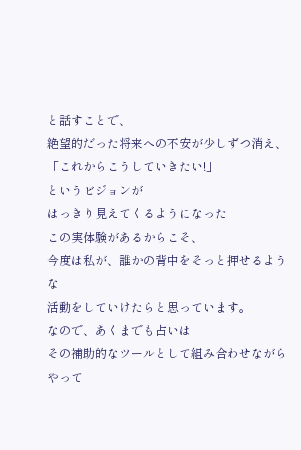と話すことで、
絶望的だった将来への不安が少しずつ消え、
「これからこうしていきたい!」
というビジョンが
はっきり見えてくるようになった
この実体験があるからこそ、
今度は私が、誰かの背中をそっと押せるような
活動をしていけたらと思っています。
なので、あくまでも占いは
その補助的なツールとして組み合わせながら
やって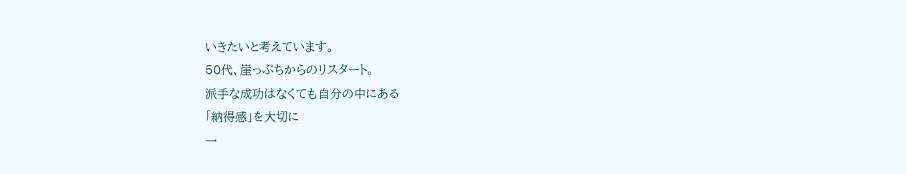いきたいと考えています。
50代、崖っぷちからのリスタート。
派手な成功はなくても自分の中にある
「納得感」を大切に
一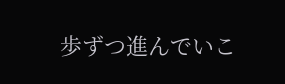歩ずつ進んでいこ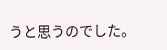うと思うのでした。